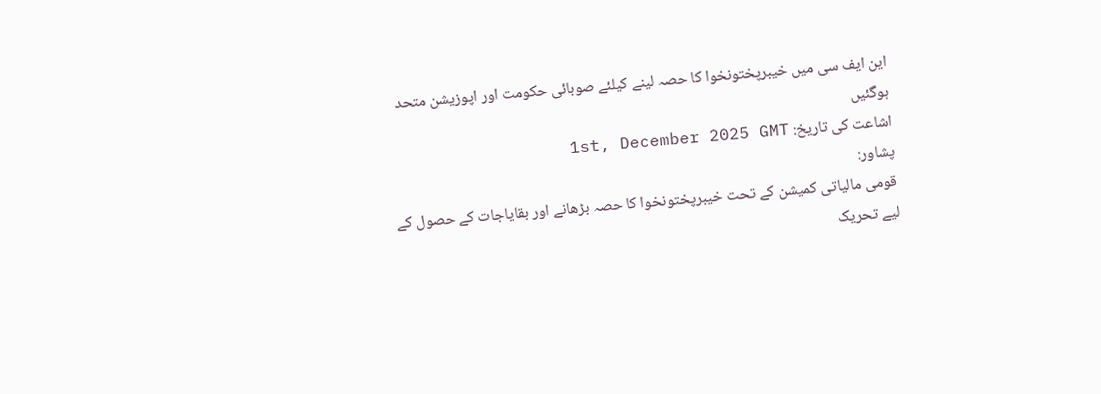این ایف سی میں خیبرپختونخوا کا حصہ لینے کیلئے صوبائی حکومت اور اپوزیشن متحد ہوگئیں
اشاعت کی تاریخ: 1st, December 2025 GMT
پشاور:
قومی مالیاتی کمیشن کے تحت خیبرپختونخوا کا حصہ بڑھانے اور بقایاجات کے حصول کے لیے تحریک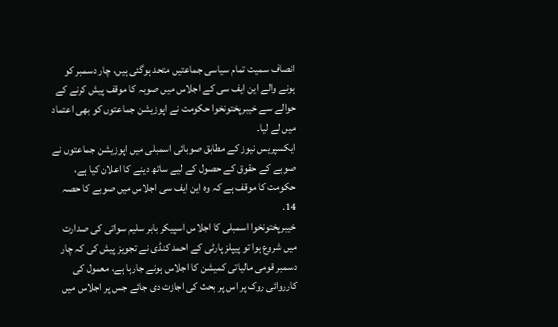انصاف سمیت تمام سیاسی جماعتیں متحد ہوگئی ہیں، چار دسمبر کو ہونے والے این ایف سی کے اجلاس میں صوبہ کا موقف پیش کرنے کے حوالے سے خیبرپختونخوا حکومت نے اپوزیشن جماعتوں کو بھی اعتماد میں لے لیا۔
ایکسپریس نیوز کے مطابق صوبائی اسمبلی میں اپوزیشن جماعتوں نے صوبے کے حقوق کے حصول کے لیے ساتھ دینے کا اعلان کیا ہے، حکومت کا موقف ہے کہ وہ این ایف سی اجلاس میں صوبے کا حصہ 14.
خیبرپختونخوا اسمبلی کا اجلاس اسپیکر بابر سلیم سواتی کی صدارت میں شروع ہوا تو پیپلز پارٹی کے احمد کنڈی نے تجویز پیش کی کہ چار دسمبر قومی مالیاتی کمیشن کا اجلاس ہونے جارہا ہے، معمول کی کارروائی روک پر اس پر بحث کی اجازت دی جائے جس پر اجلاس میں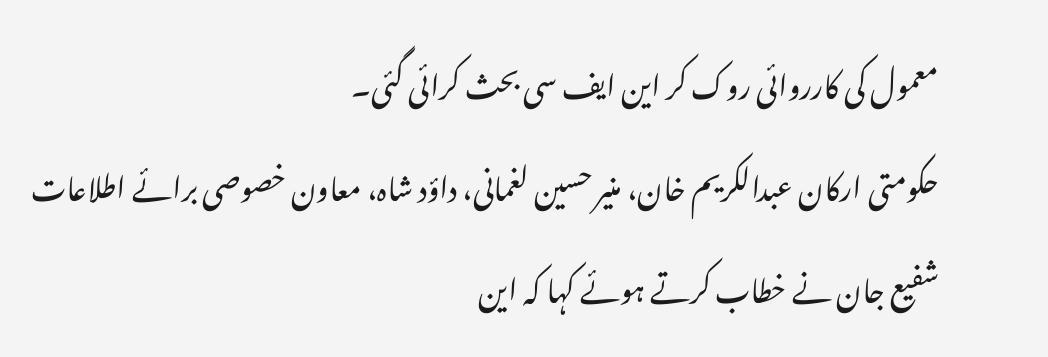معمول کی کارروائی روک کر این ایف سی بحث کرائی گئی۔
حکومتی ارکان عبدالکریم خان، منیر حسین لغمانی، داؤد شاہ، معاون خصوصی برائے اطلاعات شفیع جان نے خطاب کرتے ہوئے کہا کہ این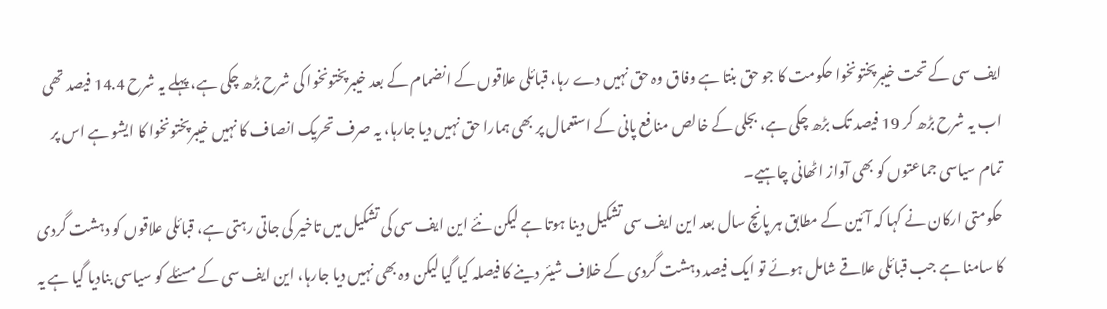ایف سی کے تحت خیبرپختونخوا حکومت کا جو حق بنتا ہے وفاق وہ حق نہیں دے رہا، قبائلی علاقوں کے انضمام کے بعد خیبرپختونخوا کی شرح بڑھ چکی ہے، پہلے یہ شرح 14.4 فیصد تھی اب یہ شرح بڑھ کر 19 فیصد تک بڑھ چکی ہے، بجلی کے خالص منافع پانی کے استعمال پر بھی ہمارا حق نہیں دیا جارہا، یہ صرف تحریک انصاف کا نہیں خیبرپختونخوا کا ایشو ہے اس پر تمام سیاسی جماعتوں کو بھی آواز اٹھانی چاہیے۔
حکومتی ارکان نے کہا کہ آئین کے مطابق ہر پانچ سال بعد این ایف سی تشکیل دینا ہوتا ہے لیکن نئے این ایف سی کی تشکیل میں تاخیر کی جاتی رہتی ہے، قبائلی علاقوں کو دہشت گردی کا سامنا ہے جب قبائلی علاقے شامل ہوئے تو ایک فیصد دہشت گردی کے خلاف شیئر دینے کا فیصلہ کیا گیا لیکن وہ بھی نہیں دیا جارہا، این ایف سی کے مسئلے کو سیاسی بنادیا گیا ہے یہ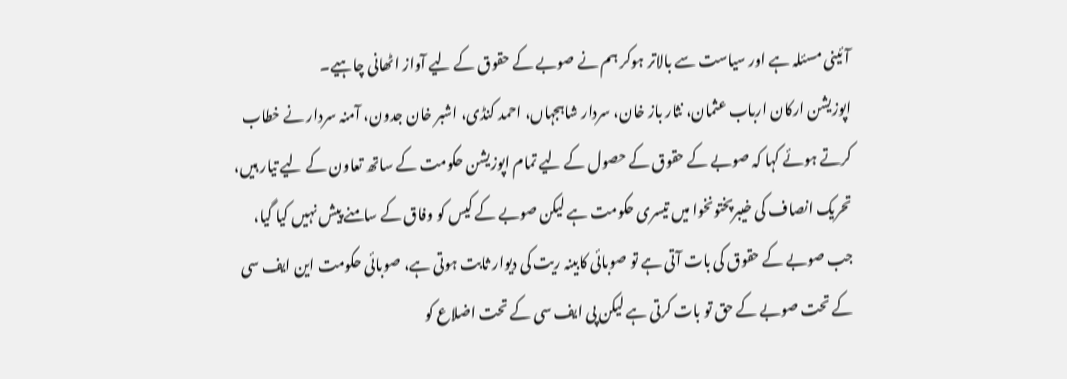آئینی مسئلہ ہے اور سیاست سے بالاتر ہوکر ہم نے صوبے کے حقوق کے لیے آواز اٹھانی چاہیے۔
اپوزیشن ارکان ارباب عثمان، نثار باز خان، سردار شاہجہاں، احمد کنڈی، اشبر خان جدون، آمنہ سردار نے خطاب کرتے ہوئے کہا کہ صوبے کے حقوق کے حصول کے لیے تمام اپوزیشن حکومت کے ساتھ تعاون کے لیے تیار ہیں، تحریک انصاف کی خیبرپختونخوا میں تیسری حکومت ہے لیکن صوبے کے کیس کو وفاق کے سامنے پیش نہیں کیا گیا، جب صوبے کے حقوق کی بات آتی ہے تو صوبائی کابینہ ریت کی دیوار ثابت ہوتی ہے، صوبائی حکومت این ایف سی کے تحت صوبے کے حق تو بات کرتی ہے لیکن پی ایف سی کے تحت اضلاع کو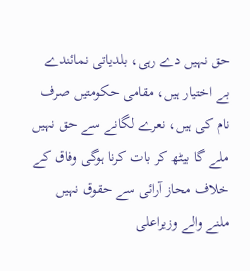حق نہیں دے رہی، بلدیاتی نمائندے بے اختیار ہیں، مقامی حکومتیں صرف نام کی ہیں، نعرے لگانے سے حق نہیں ملے گا بیٹھ کر بات کرنا ہوگی وفاق کے خلاف محاز آرائی سے حقوق نہیں ملنے والے وزیراعلی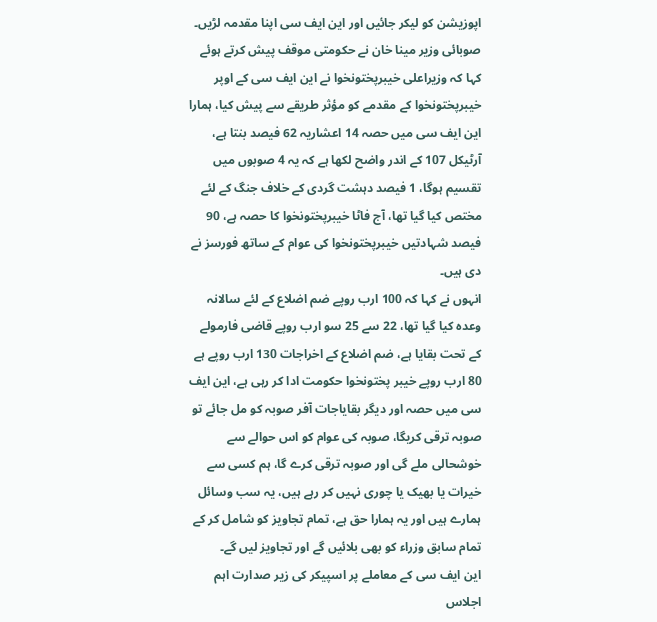اپوزیشن کو لیکر جائیں اور این ایف سی اپنا مقدمہ لڑیں۔
صوبائی وزیر مینا خان نے حکومتی موقف پیش کرتے ہوئے کہا کہ وزیراعلی خیبرپختونخوا نے این ایف سی کے اوپر خیبرپختونخوا کے مقدمے کو مؤثر طریقے سے پیش کیا، ہمارا این ایف سی میں حصہ 14 اعشاریہ 62 فیصد بنتا ہے، آرٹیکل 107 کے اندر واضح لکھا ہے کہ یہ 4 صوبوں میں تقسیم ہوگا، 1 فیصد دہشت گردی کے خلاف جنگ کے لئے مختص کیا گیا تھا، آج فاٹا خیبرپختونخوا کا حصہ ہے، 90 فیصد شہادتیں خیبرپختونخوا کی عوام کے ساتھ فورسز نے دی ہیں۔
انہوں نے کہا کہ 100 ارب روپے ضم اضلاع کے لئے سالانہ وعدہ کیا گیا تھا، 22 سے 25 سو ارب روپے قاضی فارمولے کے تحت بقایا ہے، ضم اضلاع کے اخراجات 130 ارب روپے ہے 80 ارب روپے خیبر پختونخوا حکومت ادا کر رہی ہے، این ایف سی میں حصہ اور دیگر بقایاجات آفر صوبہ کو مل جائے تو صوبہ ترقی کریگا، صوبہ کی عوام کو اس حوالے سے خوشحالی ملے گی اور صوبہ ترقی کرے گا، ہم کسی سے خیرات یا بھیک یا چوری نہیں کر رہے ہیں، یہ سب وسائل ہمارے ہیں اور یہ ہمارا حق ہے، تمام تجاویز کو شامل کر کے تمام سابق وزراء کو بھی بلائیں گے اور تجاویز لیں گے۔
این ایف سی کے معاملے پر اسپیکر کی زیر صدارت اہم اجلاس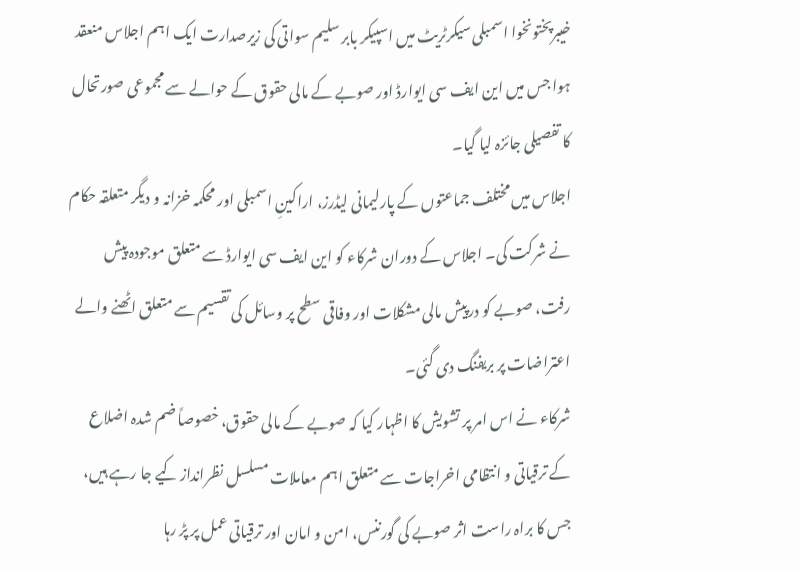خیبرپختونخوا اسمبلی سیکرٹریٹ میں اسپیکر بابر سلیم سواتی کی زیرصدارت ایک اہم اجلاس منعقد ہوا جس میں این ایف سی ایوارڈ اور صوبے کے مالی حقوق کے حوالے سے مجموعی صورتحال کا تفصیلی جائزہ لیا گیا۔
اجلاس میں مختلف جماعتوں کے پارلیمانی لیڈرز، اراکینِ اسمبلی اور محکمہ خزانہ و دیگر متعلقہ حکام نے شرکت کی۔ اجلاس کے دوران شرکاء کو این ایف سی ایوارڈ سے متعلق موجودہ پیش رفت، صوبے کو درپیش مالی مشکلات اور وفاقی سطح پر وسائل کی تقسیم سے متعلق اٹھنے والے اعتراضات پر بریفنگ دی گئی۔
شرکاء نے اس امر پر تشویش کا اظہار کیا کہ صوبے کے مالی حقوق، خصوصاً ضم شدہ اضلاع کے ترقیاتی و انتظامی اخراجات سے متعلق اہم معاملات مسلسل نظرانداز کیے جا رہے ہیں، جس کا براہ راست اثر صوبے کی گورننس، امن و امان اور ترقیاتی عمل پر پڑ رہا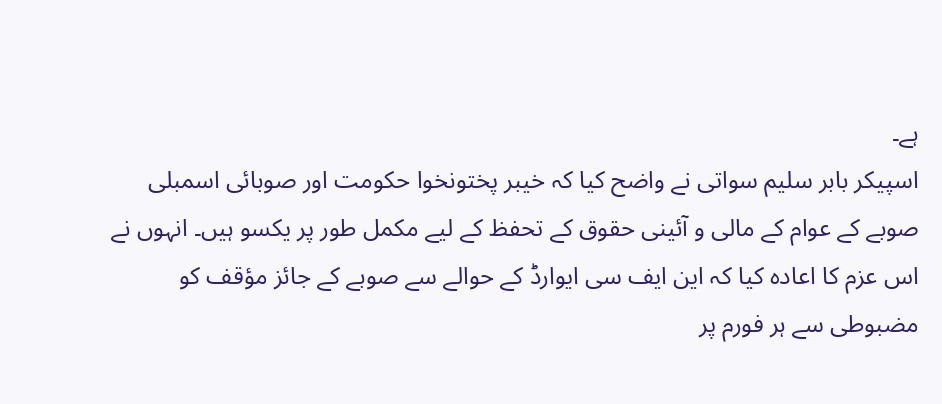ہے۔
اسپیکر بابر سلیم سواتی نے واضح کیا کہ خیبر پختونخوا حکومت اور صوبائی اسمبلی صوبے کے عوام کے مالی و آئینی حقوق کے تحفظ کے لیے مکمل طور پر یکسو ہیں۔ انہوں نے اس عزم کا اعادہ کیا کہ این ایف سی ایوارڈ کے حوالے سے صوبے کے جائز مؤقف کو مضبوطی سے ہر فورم پر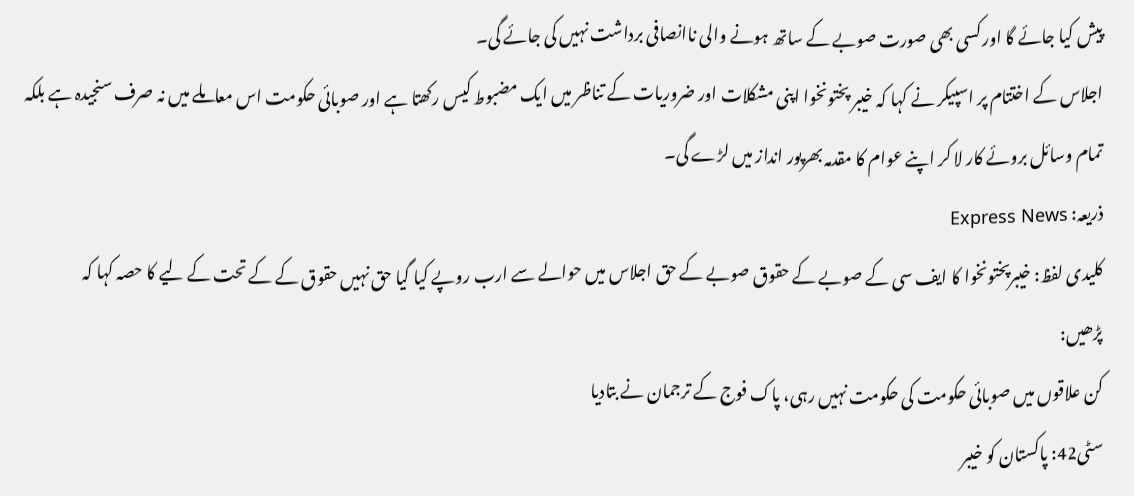پیش کیا جائے گا اور کسی بھی صورت صوبے کے ساتھ ہونے والی ناانصافی برداشت نہیں کی جائے گی۔
اجلاس کے اختتام پر اسپیکر نے کہا کہ خیبر پختونخوا اپنی مشکلات اور ضروریات کے تناظر میں ایک مضبوط کیس رکھتا ہے اور صوبائی حکومت اس معاملے میں نہ صرف سنجیدہ ہے بلکہ تمام وسائل بروئے کار لا کر اپنے عوام کا مقدمہ بھرپور انداز میں لڑے گی۔
ذریعہ: Express News
کلیدی لفظ: خیبرپختونخوا کا ایف سی کے صوبے کے حقوق صوبے کے حق اجلاس میں حوالے سے ارب روپے کیا گیا حق نہیں حقوق کے کے تحت کے لیے کا حصہ کہا کہ
پڑھیں:
کن علاقوں میں صوبائی حکومت کی حکومت نہیں رہی، پاک فوج کے ترجمان نے بتادیا
سٹی42: پاکستان کو خیبر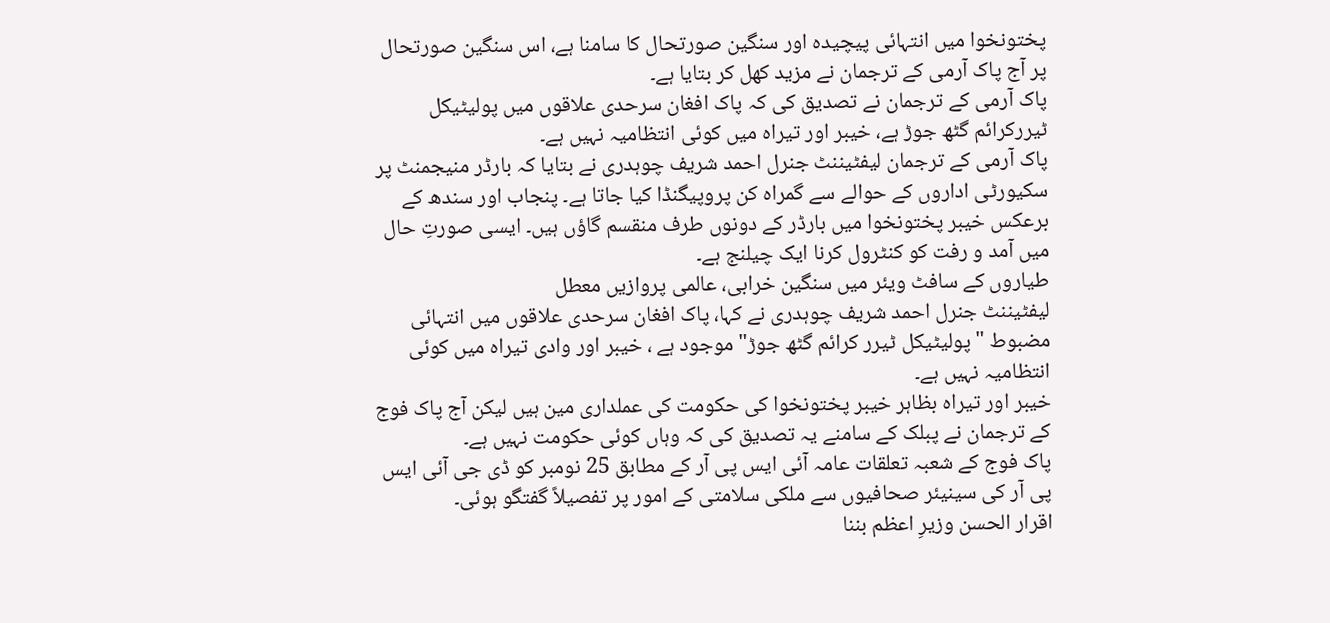پختونخوا میں انتہائی پیچیدہ اور سنگین صورتحال کا سامنا ہے، اس سنگین صورتحال پر آج پاک آرمی کے ترجمان نے مزید کھل کر بتایا ہے۔
پاک آرمی کے ترجمان نے تصدیق کی کہ پاک افغان سرحدی علاقوں میں پولیٹیکل ٹیررکرائم گٹھ جوڑ ہے، خیبر اور تیراہ میں کوئی انتظامیہ نہیں ہے۔
پاک آرمی کے ترجمان لیفٹیننٹ جنرل احمد شریف چوہدری نے بتایا کہ بارڈر منیجمنٹ پر سکیورٹی اداروں کے حوالے سے گمراہ کن پروپیگنڈا کیا جاتا ہے۔ پنجاب اور سندھ کے برعکس خیبر پختونخوا میں بارڈر کے دونوں طرف منقسم گاؤں ہیں۔ ایسی صورتِ حال میں آمد و رفت کو کنٹرول کرنا ایک چیلنج ہے۔
طیاروں کے سافٹ ویئر میں سنگین خرابی، عالمی پروازیں معطل
لیفٹیننٹ جنرل احمد شریف چوہدری نے کہا، پاک افغان سرحدی علاقوں میں انتہائی مضبوط "پولیٹیکل ٹیرر کرائم گٹھ جوڑ" موجود ہے ، خیبر اور وادی تیراہ میں کوئی انتظامیہ نہیں ہے۔
خیبر اور تیراہ بظاہر خیبر پختونخوا کی حکومت کی عملداری مین ہیں لیکن آج پاک فوج کے ترجمان نے پبلک کے سامنے یہ تصدیق کی کہ وہاں کوئی حکومت نہیں ہے۔
پاک فوج کے شعبہ تعلقات عامہ آئی ایس پی آر کے مطابق 25 نومبر کو ڈی جی آئی ایس پی آر کی سینیئر صحافیوں سے ملکی سلامتی کے امور پر تفصیلاً گفتگو ہوئی۔
اقرار الحسن وزیرِ اعظم بننا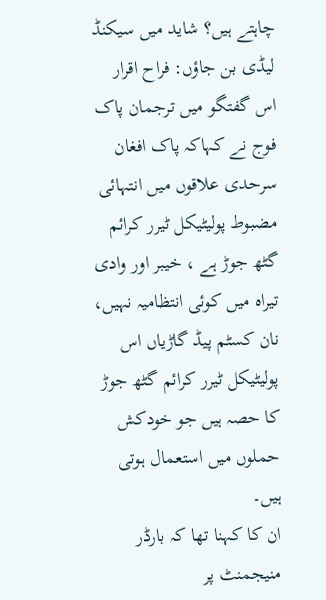چاہتے ہیں؟ شاید میں سیکنڈ لیڈی بن جاؤں: فراح اقرار
اس گفتگو میں ترجمان پاک فوج نے کہاکہ پاک افغان سرحدی علاقوں میں انتہائی مضبوط پولیٹیکل ٹیرر کرائم گٹھ جوڑ ہے ، خیبر اور وادی تیراہ میں کوئی انتظامیہ نہیں، نان کسٹم پیڈ گاڑیاں اس پولیٹیکل ٹیرر کرائم گٹھ جوڑ کا حصہ ہیں جو خودکش حملوں میں استعمال ہوتی ہیں۔
ان کا کہنا تھا کہ بارڈر منیجمنٹ پر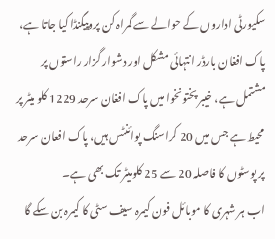سکیورٹی اداروں کے حوالے سے گمراہ کن پروپیگنڈا کیا جاتا ہے، پاک افغان بارڈر انتہائی مشکل اور دشوار گزار راستوں پر مشتمل ہے، خیبر پختونخوا میں پاک افغان سرحد 1229 کلو میٹر پر محیط ہے جس میں 20 کراسنگ پوائنٹس ہیں، پاک افعان سرحد پر پوسٹوں کا فاصلہ 20 سے 25 کلومیٹر تک بھی ہے۔
اب ہر شہری کا موبائل فون کیمرہ سیف سٹی کا کیمرہ بن سکے گا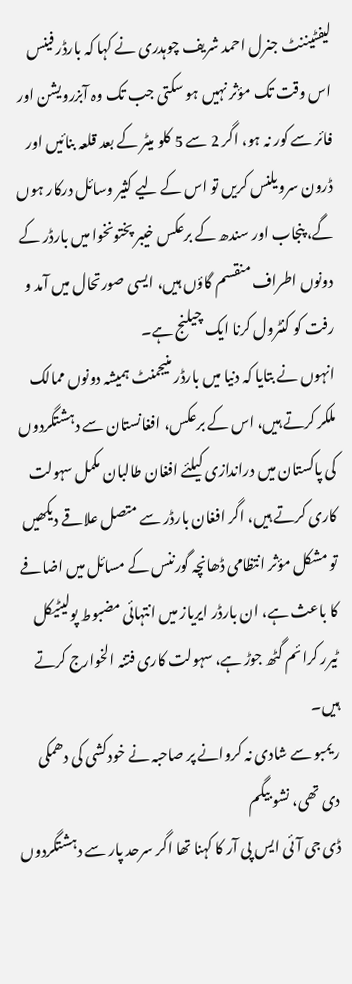لیفٹیننٹ جنرل احمد شریف چوہدری نے کہا کہ بارڈر فینس اس وقت تک مؤثر نہیں ہو سکتی جب تک وہ آبزرویشن اور فائر سے کور نہ ہو، اگر 2 سے 5 کلو میٹر کے بعد قلعہ بنائیں اور ڈرون سرویلنس کریں تو اس کے لیے کثیر وسائل درکار ہوں گے، پنجاب اور سندھ کے برعکس خیبر پختونخوا میں بارڈر کے دونوں اطراف منقسم گاؤں ہیں، ایسی صورتحال میں آمد و رفت کو کنٹرول کرنا ایک چیلنج ہے۔
انہوں نے بتایا کہ دنیا میں بارڈر منیجمنٹ ہمیشہ دونوں ممالک ملکر کرتے ہیں، اس کے برعکس، افغانستان سے دہشتگردوں کی پاکستان میں دراندازی کیلئے افغان طالبان مکمل سہولت کاری کرتے ہیں، اگر افغان بارڈر سے متصل علاقے دیکھیں تو مشکل مؤثر انتظامی ڈھانچہ گورننس کے مسائل میں اضافے کا باعث ہے، ان بارڈر ایریاز میں انتہائی مضبوط پولیٹیکل ٹیرر کرائم گٹھ جوڑ ہے، سہولت کاری فتنہ الخوارج کرتے ہیں۔
ریمبو سے شادی نہ کروانے پر صاحبہ نے خودکشی کی دھمکی دی تھی، نشو بیگم
ڈی جی آئی ایس پی آر کا کہنا تھا اگر سرحد پار سے دہشتگردوں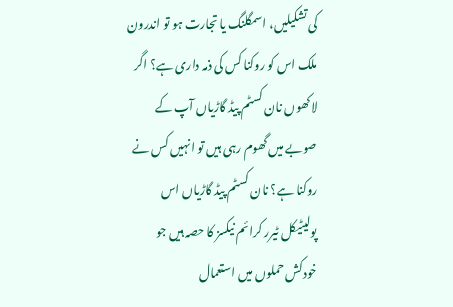کی تشکیلیں، اسمگلنگ یا تجارت ہو تو اندرون ملک اس کو روکنا کس کی ذمہ داری ہے؟ اگر لاکھوں نان کسٹم پیڈ گاڑیاں آپ کے صوبے میں گھوم رہی ہیں تو انہیں کس نے روکنا ہے؟ نان کسٹم پیڈ گاڑیاں اس پولیٹیکل ٹیرر کرائم نیکسز کا حصہ ہیں جو خودکش حملوں میں استعمال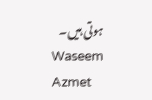ہوتی ہیں۔
Waseem Azmet